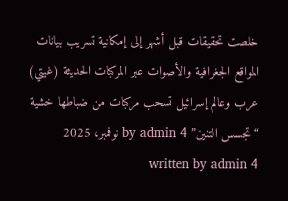خلصت تحقيقات قبل أشهر إلى إمكانية تسريب بيانات المواقع الجغرافية والأصوات عبر المركبات الحديثة (غيتي) عرب وعالم إسرائيل تسحب مركبات من ضباطها خشية “تجسس التنين” by admin 4 نوفمبر، 2025 written by admin 4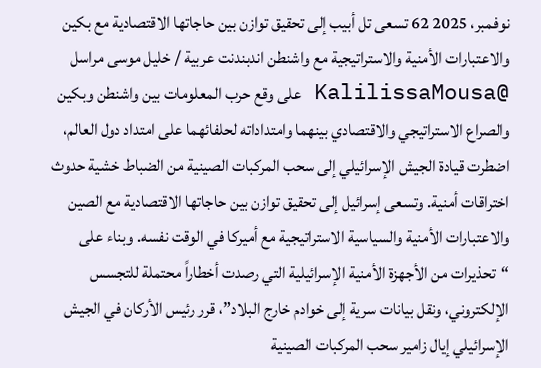نوفمبر، 2025 62 تسعى تل أبيب إلى تحقيق توازن بين حاجاتها الاقتصادية مع بكين والاعتبارات الأمنية والاستراتيجية مع واشنطن اندبندنت عربية / خليل موسى مراسل @KalilissaMousa على وقع حرب المعلومات بين واشنطن وبكين والصراع الاستراتيجي والاقتصادي بينهما وامتداداته لحلفائهما على امتداد دول العالم، اضطرت قيادة الجيش الإسرائيلي إلى سحب المركبات الصينية من الضباط خشية حدوث اختراقات أمنية. وتسعى إسرائيل إلى تحقيق توازن بين حاجاتها الاقتصادية مع الصين والاعتبارات الأمنية والسياسية الاستراتيجية مع أميركا في الوقت نفسه. وبناء على “تحذيرات من الأجهزة الأمنية الإسرائيلية التي رصدت أخطاراً محتملة للتجسس الإلكتروني، ونقل بيانات سرية إلى خوادم خارج البلاد”، قرر رئيس الأركان في الجيش الإسرائيلي إيال زامير سحب المركبات الصينية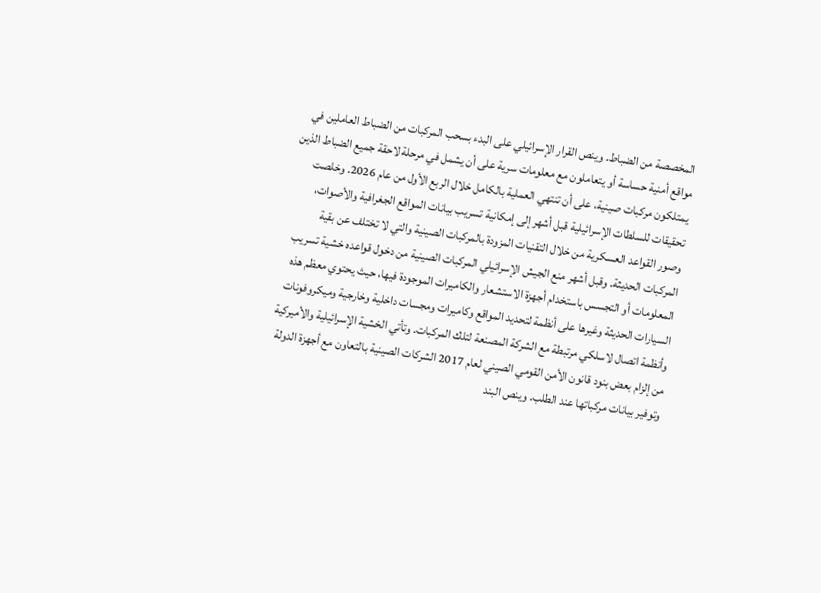المخصصة من الضباط. وينص القرار الإسرائيلي على البدء بسحب المركبات من الضباط العاملين في مواقع أمنية حساسة أو يتعاملون مع معلومات سرية على أن يشمل في مرحلة لاحقة جميع الضباط الذين يمتلكون مركبات صينية، على أن تنتهي العملية بالكامل خلال الربع الأول من عام 2026. وخلصت تحقيقات للسلطات الإسرائيلية قبل أشهر إلى إمكانية تسريب بيانات المواقع الجغرافية والأصوات، وصور القواعد العسكرية من خلال التقنيات المزودة بالمركبات الصينية والتي لا تختلف عن بقية المركبات الحديثة. وقبل أشهر منع الجيش الإسرائيلي المركبات الصينية من دخول قواعده خشية تسريب المعلومات أو التجسس باستخدام أجهزة الاستشعار والكاميرات الموجودة فيها، حيث يحتوي معظم هذه السيارات الحديثة وغيرها على أنظمة لتحديد المواقع وكاميرات ومجسات داخلية وخارجية وميكروفونات وأنظمة اتصال لاسلكي مرتبطة مع الشركة المصنعة لتلك المركبات. وتأتي الخشية الإسرائيلية والأميركية من إلزام بعض بنود قانون الأمن القومي الصيني لعام 2017 الشركات الصينية بالتعاون مع أجهزة الدولة وتوفير بيانات مركباتها عند الطلب. وينص البند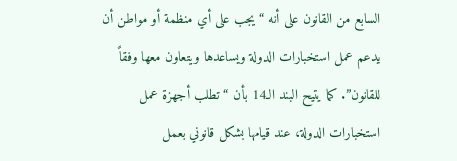السابع من القانون على أنه “يجب على أي منظمة أو مواطن أن يدعم عمل استخبارات الدولة ويساعدها ويتعاون معها وفقاً للقانون”. كما يتيح البند الـ14 بأن “تطلب أجهزة عمل استخبارات الدولة، عند قيامها بشكل قانوني بعمل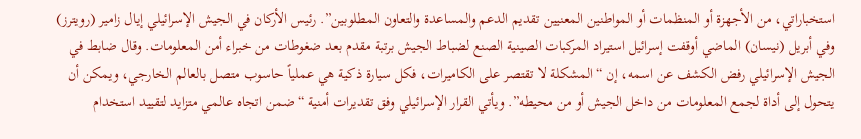استخباراتي، من الأجهزة أو المنظمات أو المواطنين المعنيين تقديم الدعم والمساعدة والتعاون المطلوبين”. رئيس الأركان في الجيش الإسرائيلي إيال زامير (رويترز) وفي أبريل (نيسان) الماضي أوقفت إسرائيل استيراد المركبات الصينية الصنع لضباط الجيش برتبة مقدم بعد ضغوطات من خبراء أمن المعلومات. وقال ضابط في الجيش الإسرائيلي رفض الكشف عن اسمه، إن “المشكلة لا تقتصر على الكاميرات، فكل سيارة ذكية هي عملياً حاسوب متصل بالعالم الخارجي، ويمكن أن يتحول إلى أداة لجمع المعلومات من داخل الجيش أو من محيطه”. ويأتي القرار الإسرائيلي وفق تقديرات أمنية “ضمن اتجاه عالمي متزايد لتقييد استخدام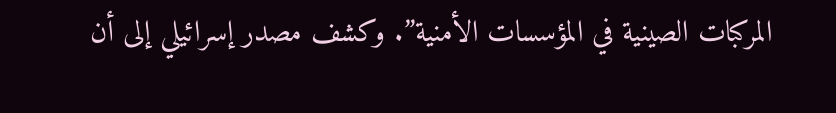المركبات الصينية في المؤسسات الأمنية”. وكشف مصدر إسرائيلي إلى أن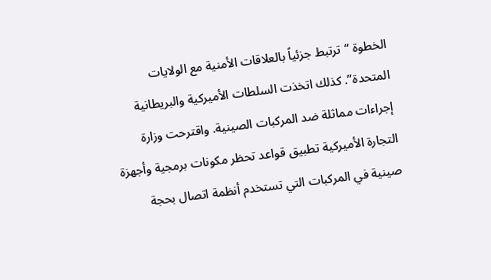الخطوة “ترتبط جزئياً بالعلاقات الأمنية مع الولايات المتحدة”. كذلك اتخذت السلطات الأميركية والبريطانية إجراءات مماثلة ضد المركبات الصينية. واقترحت وزارة التجارة الأميركية تطبيق قواعد تحظر مكونات برمجية وأجهزة صينية في المركبات التي تستخدم أنظمة اتصال بحجة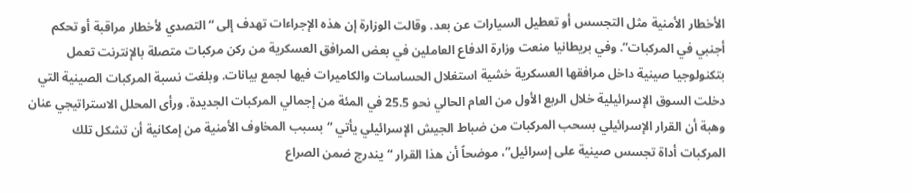الأخطار الأمنية مثل التجسس أو تعطيل السيارات عن بعد. وقالت الوزارة إن هذه الإجراءات تهدف إلى “التصدي لأخطار مراقبة أو تحكم أجنبي في المركبات”. وفي بريطانيا منعت وزارة الدفاع العاملين في بعض المرافق العسكرية من ركن مركبات متصلة بالإنترنت تعمل بتكنولوجيا صينية داخل مرافقها العسكرية خشية استغلال الحساسات والكاميرات فيها لجمع بيانات. وبلغت نسبة المركبات الصينية التي دخلت السوق الإسرائيلية خلال الربع الأول من العام الحالي نحو 25.5 في المئة من إجمالي المركبات الجديدة. ورأى المحلل الاستراتيجي عنان وهبة أن القرار الإسرائيلي بسحب المركبات من ضباط الجيش الإسرائيلي يأتي “بسبب المخاوف الأمنية من إمكانية أن تشكل تلك المركبات أداة تجسس صينية على إسرائيل”، موضحاً أن هذا القرار “يندرج ضمن الصراع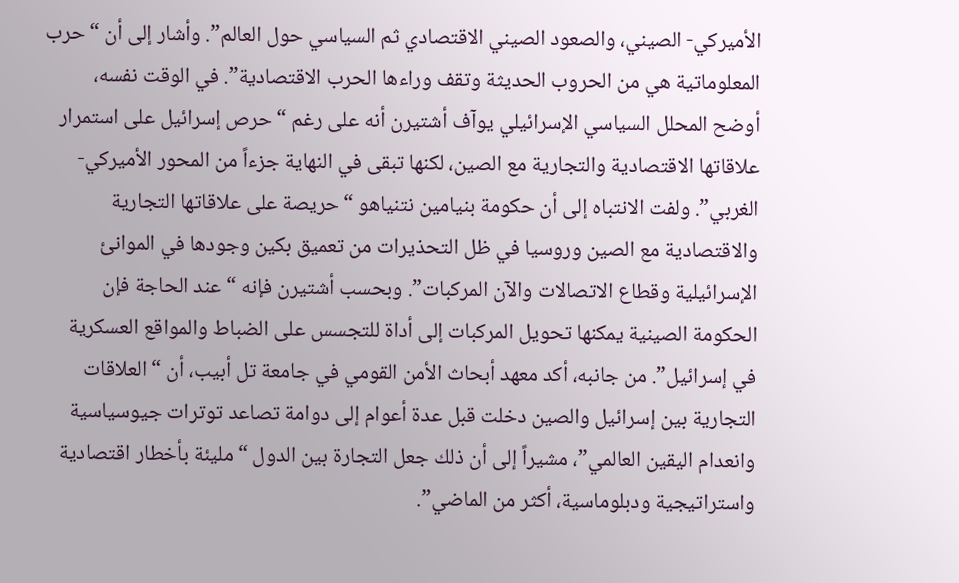الأميركي- الصيني، والصعود الصيني الاقتصادي ثم السياسي حول العالم”. وأشار إلى أن “حرب المعلوماتية هي من الحروب الحديثة وتقف وراءها الحرب الاقتصادية”. في الوقت نفسه، أوضح المحلل السياسي الإسرائيلي يوآف أشتيرن أنه على رغم “حرص إسرائيل على استمرار علاقاتها الاقتصادية والتجارية مع الصين، لكنها تبقى في النهاية جزءاً من المحور الأميركي- الغربي”. ولفت الانتباه إلى أن حكومة بنيامين نتنياهو “حريصة على علاقاتها التجارية والاقتصادية مع الصين وروسيا في ظل التحذيرات من تعميق بكين وجودها في الموانئ الإسرائيلية وقطاع الاتصالات والآن المركبات”. وبحسب أشتيرن فإنه “عند الحاجة فإن الحكومة الصينية يمكنها تحويل المركبات إلى أداة للتجسس على الضباط والمواقع العسكرية في إسرائيل”. من جانبه، أكد معهد أبحاث الأمن القومي في جامعة تل أبيب، أن “العلاقات التجارية بين إسرائيل والصين دخلت قبل عدة أعوام إلى دوامة تصاعد توترات جيوسياسية وانعدام اليقين العالمي”، مشيراً إلى أن ذلك جعل التجارة بين الدول “مليئة بأخطار اقتصادية واستراتيجية ودبلوماسية، أكثر من الماضي”.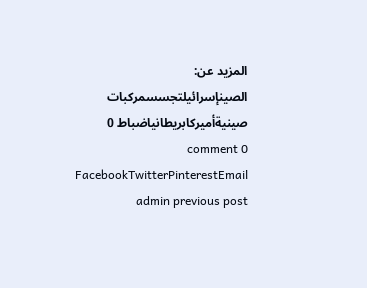المزيد عن: الصينإسرائيلتجسسمركبات صينيةأميركابريطانياضباط 0 comment 0 FacebookTwitterPinterestEmail admin previous post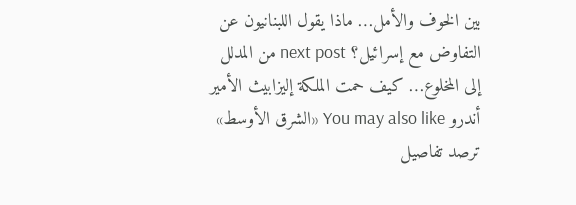بين الخوف والأمل… ماذا يقول اللبنانيون عن التفاوض مع إسرائيل؟ next post من المدلل إلى المخلوع… كيف حمت الملكة إليزابيث الأمير أندرو You may also like «الشرق الأوسط» ترصد تفاصيل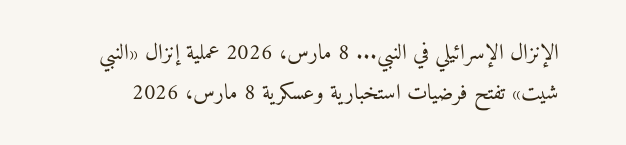الإنزال الإسرائيلي في النبي... 8 مارس، 2026 عملية إنزال «النبي شيت» تفتح فرضيات استخبارية وعسكرية 8 مارس، 2026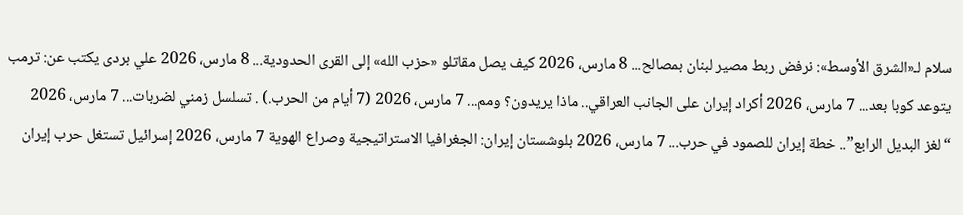سلام لـ«الشرق الأوسط»: نرفض ربط مصير لبنان بمصالح... 8 مارس، 2026 كيف يصل مقاتلو «حزب الله» إلى القرى الحدودية... 8 مارس، 2026 علي بردى يكتب عن: ترمب يتوعد كوبا بعد... 7 مارس، 2026 أكراد إيران على الجانب العراقي.. ماذا يريدون؟ ومم... 7 مارس، 2026 (7 أيام من الحرب.) . تسلسل زمني لضربات... 7 مارس، 2026 “لغز البديل الرابع”.. خطة إيران للصمود في حرب... 7 مارس، 2026 بلوشستان إيران: الجغرافيا الاستراتيجية وصراع الهوية 7 مارس، 2026 إسرائيل تستغل حرب إيران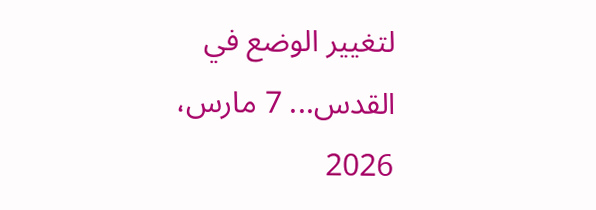لتغيير الوضع في القدس... 7 مارس، 2026